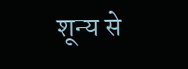शून्य से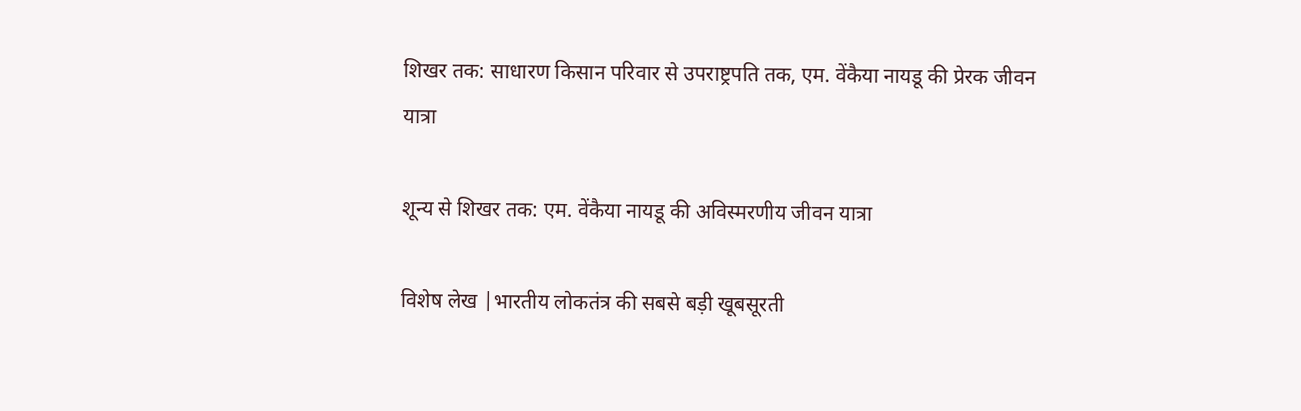शिखर तक: साधारण किसान परिवार से उपराष्ट्रपति तक, एम. वेंकैया नायडू की प्रेरक जीवन यात्रा

शून्य से शिखर तक: एम. वेंकैया नायडू की अविस्मरणीय जीवन यात्रा

विशेष लेख |भारतीय लोकतंत्र की सबसे बड़ी खूबसूरती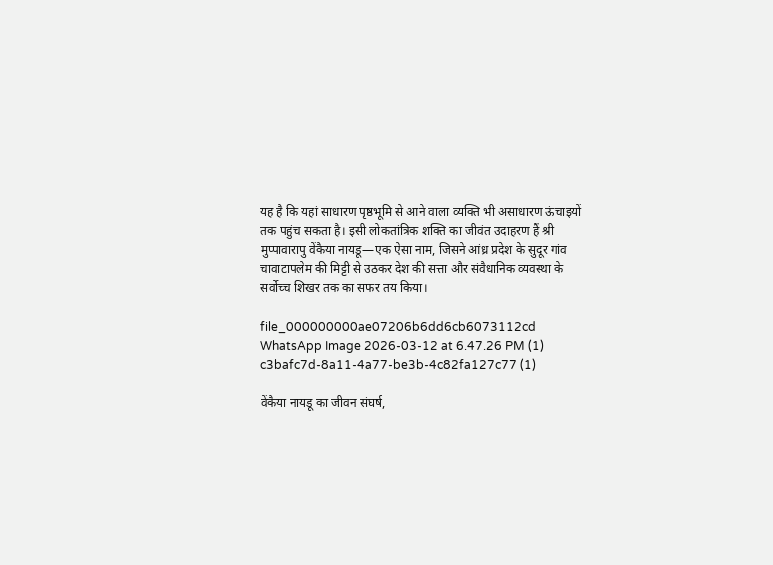यह है कि यहां साधारण पृष्ठभूमि से आने वाला व्यक्ति भी असाधारण ऊंचाइयों तक पहुंच सकता है। इसी लोकतांत्रिक शक्ति का जीवंत उदाहरण हैं श्री मुप्पावारापु वेंकैया नायडू—एक ऐसा नाम, जिसने आंध्र प्रदेश के सुदूर गांव चावाटापलेम की मिट्टी से उठकर देश की सत्ता और संवैधानिक व्यवस्था के सर्वोच्च शिखर तक का सफर तय किया।

file_000000000ae07206b6dd6cb6073112cd
WhatsApp Image 2026-03-12 at 6.47.26 PM (1)
c3bafc7d-8a11-4a77-be3b-4c82fa127c77 (1)

वेंकैया नायडू का जीवन संघर्ष,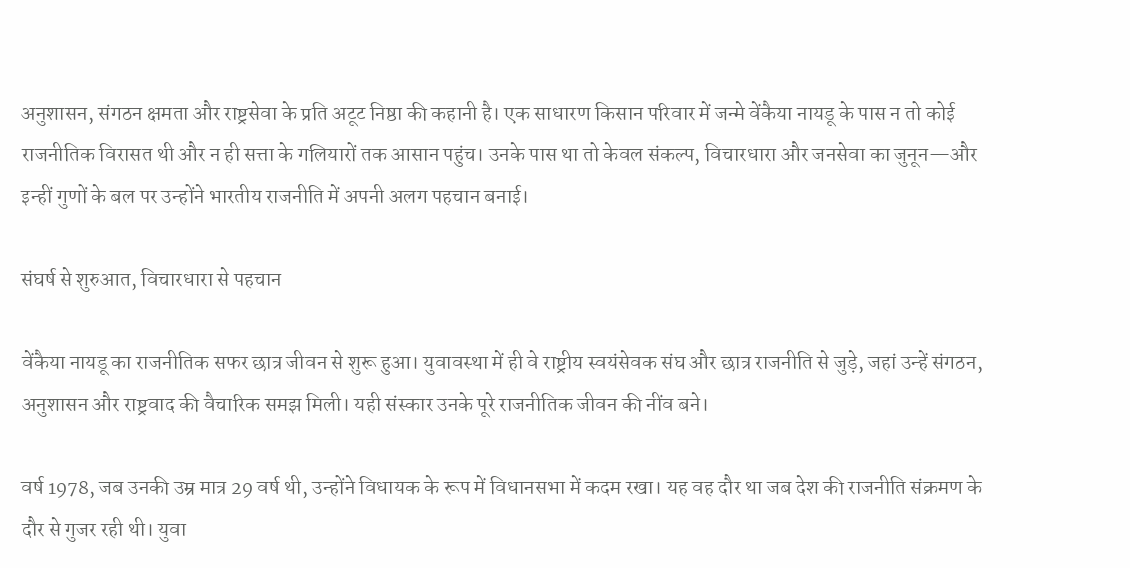अनुशासन, संगठन क्षमता और राष्ट्रसेवा के प्रति अटूट निष्ठा की कहानी है। एक साधारण किसान परिवार में जन्मे वेंकैया नायडू के पास न तो कोई राजनीतिक विरासत थी और न ही सत्ता के गलियारों तक आसान पहुंच। उनके पास था तो केवल संकल्प, विचारधारा और जनसेवा का जुनून—और इन्हीं गुणों के बल पर उन्होंने भारतीय राजनीति में अपनी अलग पहचान बनाई।

संघर्ष से शुरुआत, विचारधारा से पहचान

वेंकैया नायडू का राजनीतिक सफर छात्र जीवन से शुरू हुआ। युवावस्था में ही वे राष्ट्रीय स्वयंसेवक संघ और छात्र राजनीति से जुड़े, जहां उन्हें संगठन, अनुशासन और राष्ट्रवाद की वैचारिक समझ मिली। यही संस्कार उनके पूरे राजनीतिक जीवन की नींव बने।

वर्ष 1978, जब उनकी उम्र मात्र 29 वर्ष थी, उन्होंने विधायक के रूप में विधानसभा में कदम रखा। यह वह दौर था जब देश की राजनीति संक्रमण के दौर से गुजर रही थी। युवा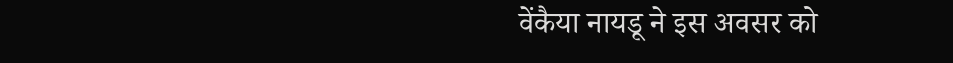वेंकैया नायडू ने इस अवसर को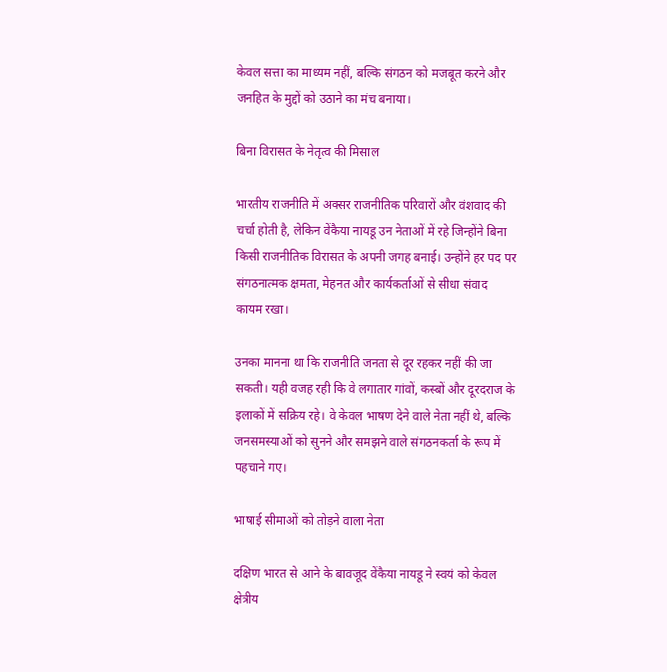केवल सत्ता का माध्यम नहीं, बल्कि संगठन को मजबूत करने और जनहित के मुद्दों को उठाने का मंच बनाया।

बिना विरासत के नेतृत्व की मिसाल

भारतीय राजनीति में अक्सर राजनीतिक परिवारों और वंशवाद की चर्चा होती है, लेकिन वेंकैया नायडू उन नेताओं में रहे जिन्होंने बिना किसी राजनीतिक विरासत के अपनी जगह बनाई। उन्होंने हर पद पर संगठनात्मक क्षमता, मेहनत और कार्यकर्ताओं से सीधा संवाद कायम रखा।

उनका मानना था कि राजनीति जनता से दूर रहकर नहीं की जा सकती। यही वजह रही कि वे लगातार गांवों, कस्बों और दूरदराज के इलाकों में सक्रिय रहे। वे केवल भाषण देने वाले नेता नहीं थे, बल्कि जनसमस्याओं को सुनने और समझने वाले संगठनकर्ता के रूप में पहचाने गए।

भाषाई सीमाओं को तोड़ने वाला नेता

दक्षिण भारत से आने के बावजूद वेंकैया नायडू ने स्वयं को केवल क्षेत्रीय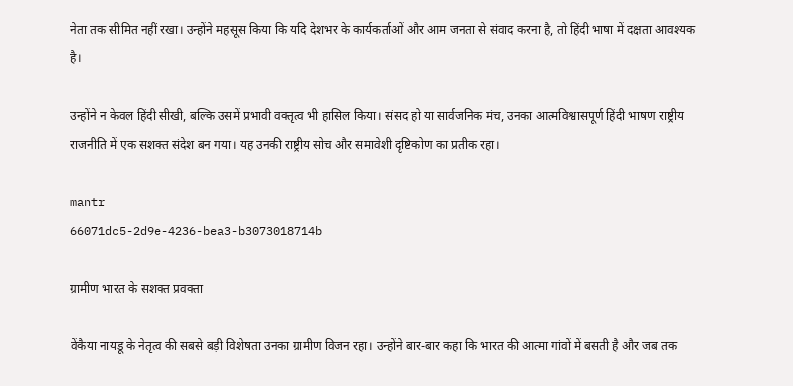नेता तक सीमित नहीं रखा। उन्होंने महसूस किया कि यदि देशभर के कार्यकर्ताओं और आम जनता से संवाद करना है, तो हिंदी भाषा में दक्षता आवश्यक है।

उन्होंने न केवल हिंदी सीखी, बल्कि उसमें प्रभावी वक्तृत्व भी हासिल किया। संसद हो या सार्वजनिक मंच, उनका आत्मविश्वासपूर्ण हिंदी भाषण राष्ट्रीय राजनीति में एक सशक्त संदेश बन गया। यह उनकी राष्ट्रीय सोच और समावेशी दृष्टिकोण का प्रतीक रहा।

mantr
66071dc5-2d9e-4236-bea3-b3073018714b

ग्रामीण भारत के सशक्त प्रवक्ता

वेंकैया नायडू के नेतृत्व की सबसे बड़ी विशेषता उनका ग्रामीण विजन रहा। उन्होंने बार-बार कहा कि भारत की आत्मा गांवों में बसती है और जब तक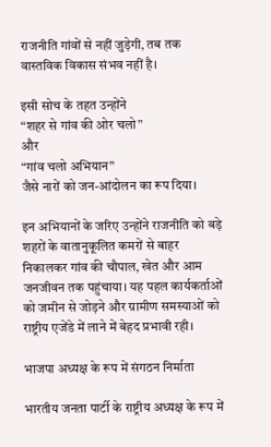राजनीति गांवों से नहीं जुड़ेगी, तब तक वास्तविक विकास संभव नहीं है।

इसी सोच के तहत उन्होंने
“शहर से गांव की ओर चलो”
और
“गांव चलो अभियान”
जैसे नारों को जन-आंदोलन का रूप दिया।

इन अभियानों के जरिए उन्होंने राजनीति को बड़े शहरों के वातानुकूलित कमरों से बाहर निकालकर गांव की चौपाल, खेत और आम जनजीवन तक पहुंचाया। यह पहल कार्यकर्ताओं को जमीन से जोड़ने और ग्रामीण समस्याओं को राष्ट्रीय एजेंडे में लाने में बेहद प्रभावी रही।

भाजपा अध्यक्ष के रूप में संगठन निर्माता

भारतीय जनता पार्टी के राष्ट्रीय अध्यक्ष के रूप में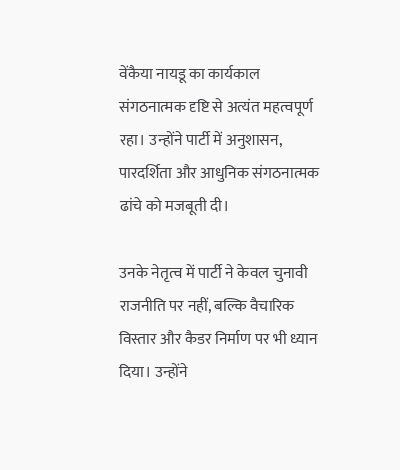वेंकैया नायडू का कार्यकाल संगठनात्मक दृष्टि से अत्यंत महत्वपूर्ण रहा। उन्होंने पार्टी में अनुशासन, पारदर्शिता और आधुनिक संगठनात्मक ढांचे को मजबूती दी।

उनके नेतृत्व में पार्टी ने केवल चुनावी राजनीति पर नहीं, बल्कि वैचारिक विस्तार और कैडर निर्माण पर भी ध्यान दिया। उन्होंने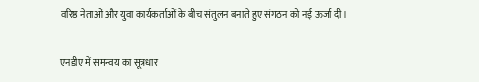वरिष्ठ नेताओं और युवा कार्यकर्ताओं के बीच संतुलन बनाते हुए संगठन को नई ऊर्जा दी।

एनडीए में समन्वय का सूत्रधार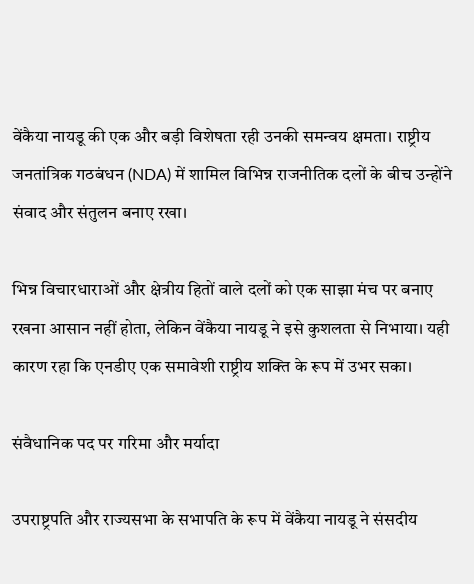वेंकैया नायडू की एक और बड़ी विशेषता रही उनकी समन्वय क्षमता। राष्ट्रीय जनतांत्रिक गठबंधन (NDA) में शामिल विभिन्न राजनीतिक दलों के बीच उन्होंने संवाद और संतुलन बनाए रखा।

भिन्न विचारधाराओं और क्षेत्रीय हितों वाले दलों को एक साझा मंच पर बनाए रखना आसान नहीं होता, लेकिन वेंकैया नायडू ने इसे कुशलता से निभाया। यही कारण रहा कि एनडीए एक समावेशी राष्ट्रीय शक्ति के रूप में उभर सका।

संवैधानिक पद पर गरिमा और मर्यादा

उपराष्ट्रपति और राज्यसभा के सभापति के रूप में वेंकैया नायडू ने संसदीय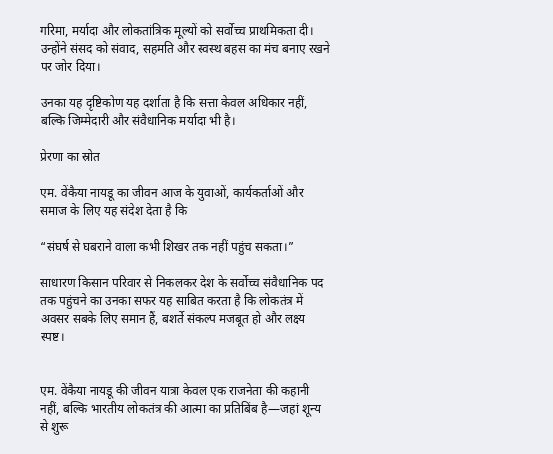गरिमा, मर्यादा और लोकतांत्रिक मूल्यों को सर्वोच्च प्राथमिकता दी। उन्होंने संसद को संवाद, सहमति और स्वस्थ बहस का मंच बनाए रखने पर जोर दिया।

उनका यह दृष्टिकोण यह दर्शाता है कि सत्ता केवल अधिकार नहीं, बल्कि जिम्मेदारी और संवैधानिक मर्यादा भी है।

प्रेरणा का स्रोत

एम. वेंकैया नायडू का जीवन आज के युवाओं, कार्यकर्ताओं और समाज के लिए यह संदेश देता है कि

“संघर्ष से घबराने वाला कभी शिखर तक नहीं पहुंच सकता।”

साधारण किसान परिवार से निकलकर देश के सर्वोच्च संवैधानिक पद तक पहुंचने का उनका सफर यह साबित करता है कि लोकतंत्र में अवसर सबके लिए समान हैं, बशर्ते संकल्प मजबूत हो और लक्ष्य स्पष्ट।


एम. वेंकैया नायडू की जीवन यात्रा केवल एक राजनेता की कहानी नहीं, बल्कि भारतीय लोकतंत्र की आत्मा का प्रतिबिंब है—जहां शून्य से शुरू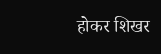होकर शिखर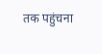तक पहुंचना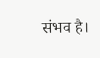संभव है।